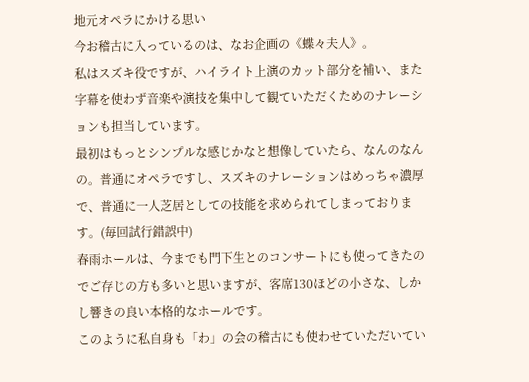地元オペラにかける思い
今お稽古に入っているのは、なお企画の《蝶々夫人》。
私はスズキ役ですが、ハイライト上演のカット部分を補い、また字幕を使わず音楽や演技を集中して観ていただくためのナレーションも担当しています。
最初はもっとシンプルな感じかなと想像していたら、なんのなんの。普通にオペラですし、スズキのナレーションはめっちゃ濃厚で、普通に一人芝居としての技能を求められてしまっております。(毎回試行錯誤中)
春雨ホールは、今までも門下生とのコンサートにも使ってきたのでご存じの方も多いと思いますが、客席130ほどの小さな、しかし響きの良い本格的なホールです。
このように私自身も「わ」の会の稽古にも使わせていただいてい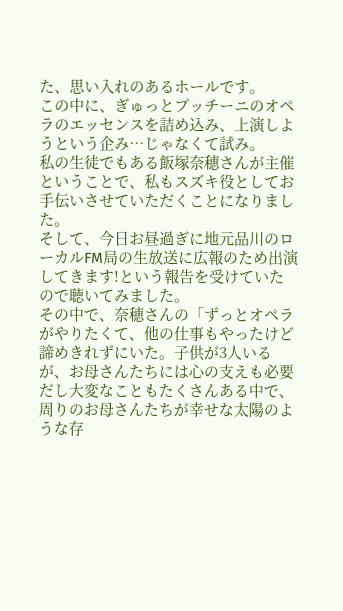た、思い入れのあるホールです。
この中に、ぎゅっとプッチーニのオペラのエッセンスを詰め込み、上演しようという企み…じゃなくて試み。
私の生徒でもある飯塚奈穂さんが主催ということで、私もスズキ役としてお手伝いさせていただくことになりました。
そして、今日お昼過ぎに地元品川のローカルFM局の生放送に広報のため出演してきます!という報告を受けていたので聴いてみました。
その中で、奈穂さんの「ずっとオペラがやりたくて、他の仕事もやったけど諦めきれずにいた。子供が3人いるが、お母さんたちには心の支えも必要だし大変なこともたくさんある中で、周りのお母さんたちが幸せな太陽のような存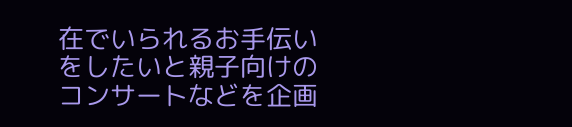在でいられるお手伝いをしたいと親子向けのコンサートなどを企画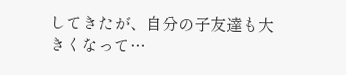してきたが、自分の子友達も大きくなって…